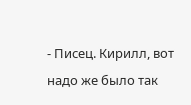- Писец. Кирилл, вот надо же было так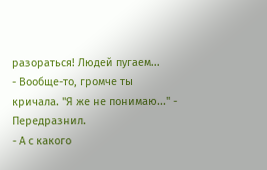разораться! Людей пугаем...
- Вообще-то, громче ты кричала. "Я же не понимаю..." - Передразнил.
- А с какого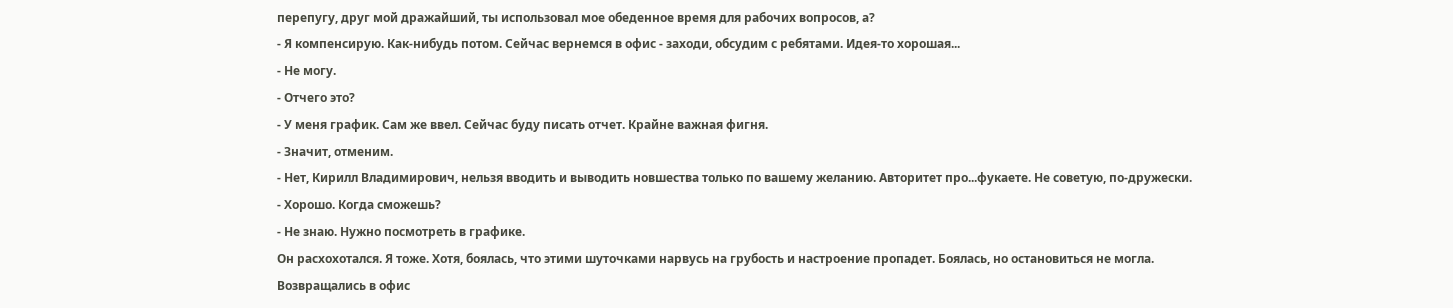перепугу, друг мой дражайший, ты использовал мое обеденное время для рабочих вопросов, а?
- Я компенсирую. Как-нибудь потом. Сейчас вернемся в офис - заходи, обсудим с ребятами. Идея-то хорошая...
- Не могу.
- Отчего это?
- У меня график. Сам же ввел. Сейчас буду писать отчет. Крайне важная фигня.
- Значит, отменим.
- Нет, Кирилл Владимирович, нельзя вводить и выводить новшества только по вашему желанию. Авторитет про...фукаете. Не советую, по-дружески.
- Хорошо. Когда сможешь?
- Не знаю. Нужно посмотреть в графике.
Он расхохотался. Я тоже. Хотя, боялась, что этими шуточками нарвусь на грубость и настроение пропадет. Боялась, но остановиться не могла.
Возвращались в офис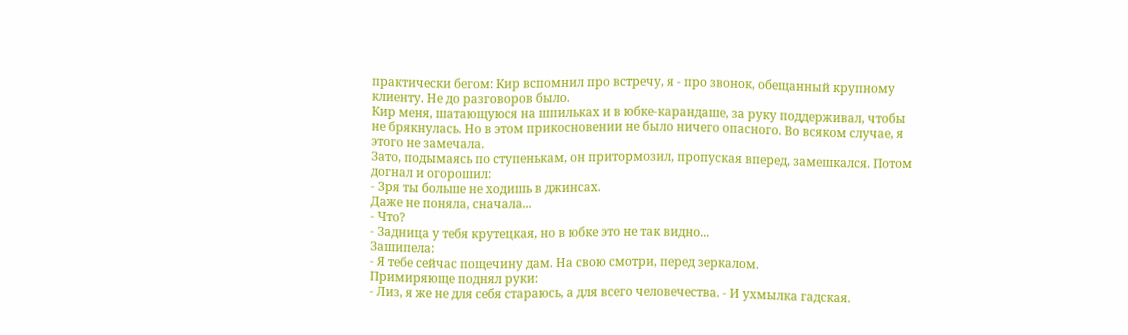практически бегом: Кир вспомнил про встречу, я - про звонок, обещанный крупному клиенту. Не до разговоров было.
Кир меня, шатающуюся на шпильках и в юбке-карандаше, за руку поддерживал, чтобы не брякнулась. Но в этом прикосновении не было ничего опасного. Во всяком случае, я этого не замечала.
Зато, подымаясь по ступенькам, он притормозил, пропуская вперед, замешкался. Потом догнал и огорошил:
- Зря ты больше не ходишь в джинсах.
Даже не поняла, сначала...
- Что?
- Задница у тебя крутецкая, но в юбке это не так видно...
Зашипела:
- Я тебе сейчас пощечину дам. На свою смотри, перед зеркалом.
Примиряюще поднял руки:
- Лиз, я же не для себя стараюсь, а для всего человечества. - И ухмылка гадская.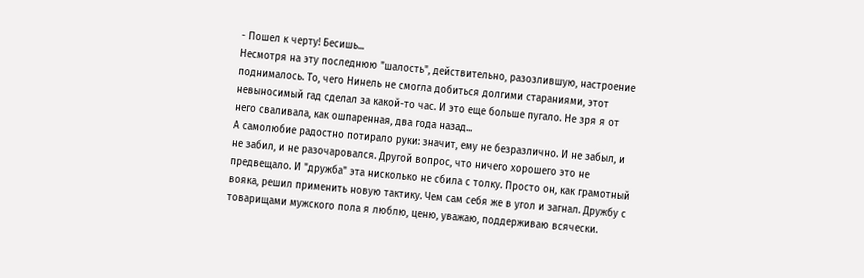- Пошел к черту! Бесишь...
Несмотря на эту последнюю "шалость", действительно, разозлившую, настроение поднималось. То, чего Нинель не смогла добиться долгими стараниями, этот невыносимый гад сделал за какой-то час. И это еще больше пугало. Не зря я от него сваливала, как ошпаренная, два года назад...
А самолюбие радостно потирало руки: значит, ему не безразлично. И не забыл, и не забил, и не разочаровался. Другой вопрос, что ничего хорошего это не предвещало. И "дружба" эта нисколько не сбила с толку. Просто он, как грамотный вояка, решил применить новую тактику. Чем сам себя же в угол и загнал. Дружбу с товарищами мужского пола я люблю, ценю, уважаю, поддерживаю всячески.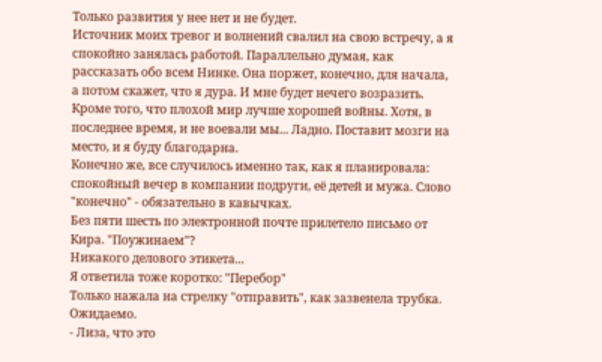Только развития у нее нет и не будет.
Источник моих тревог и волнений свалил на свою встречу, а я спокойно занялась работой. Параллельно думая, как рассказать обо всем Нинке. Она поржет, конечно, для начала, а потом скажет, что я дура. И мне будет нечего возразить. Кроме того, что плохой мир лучше хорошей войны. Хотя, в последнее время, и не воевали мы... Ладно. Поставит мозги на место, и я буду благодарна.
Конечно же, все случилось именно так, как я планировала: спокойный вечер в компании подруги, её детей и мужа. Слово "конечно" - обязательно в кавычках.
Без пяти шесть по электронной почте прилетело письмо от Кира. "Поужинаем"?
Никакого делового этикета...
Я ответила тоже коротко: "Перебор"
Только нажала на стрелку "отправить", как зазвенела трубка. Ожидаемо.
- Лиза, что это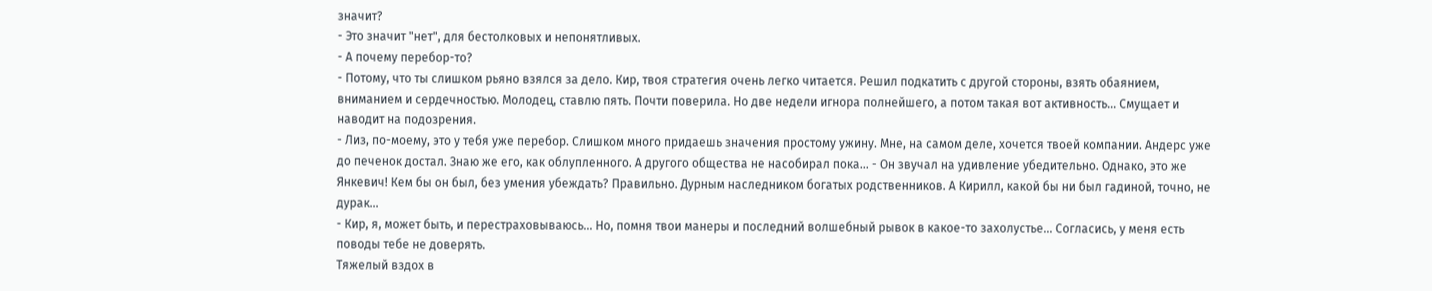значит?
- Это значит "нет", для бестолковых и непонятливых.
- А почему перебор-то?
- Потому, что ты слишком рьяно взялся за дело. Кир, твоя стратегия очень легко читается. Решил подкатить с другой стороны, взять обаянием, вниманием и сердечностью. Молодец, ставлю пять. Почти поверила. Но две недели игнора полнейшего, а потом такая вот активность... Смущает и наводит на подозрения.
- Лиз, по-моему, это у тебя уже перебор. Слишком много придаешь значения простому ужину. Мне, на самом деле, хочется твоей компании. Андерс уже до печенок достал. Знаю же его, как облупленного. А другого общества не насобирал пока... - Он звучал на удивление убедительно. Однако, это же Янкевич! Кем бы он был, без умения убеждать? Правильно. Дурным наследником богатых родственников. А Кирилл, какой бы ни был гадиной, точно, не дурак...
- Кир, я, может быть, и перестраховываюсь... Но, помня твои манеры и последний волшебный рывок в какое-то захолустье... Согласись, у меня есть поводы тебе не доверять.
Тяжелый вздох в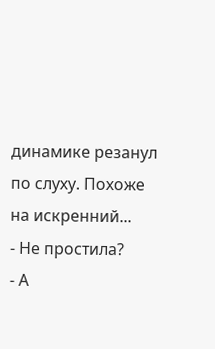динамике резанул по слуху. Похоже на искренний...
- Не простила?
- А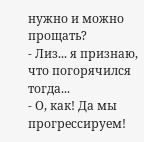нужно и можно прощать?
- Лиз... я признаю, что погорячился тогда...
- О, как! Да мы прогрессируем!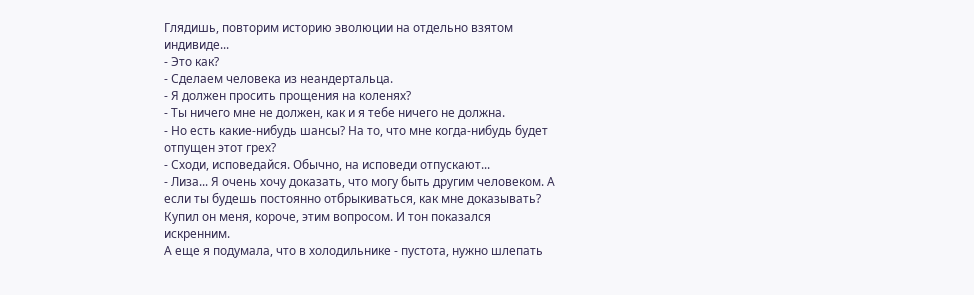Глядишь, повторим историю эволюции на отдельно взятом индивиде...
- Это как?
- Сделаем человека из неандертальца.
- Я должен просить прощения на коленях?
- Ты ничего мне не должен, как и я тебе ничего не должна.
- Но есть какие-нибудь шансы? На то, что мне когда-нибудь будет отпущен этот грех?
- Сходи, исповедайся. Обычно, на исповеди отпускают...
- Лиза... Я очень хочу доказать, что могу быть другим человеком. А если ты будешь постоянно отбрыкиваться, как мне доказывать?
Купил он меня, короче, этим вопросом. И тон показался искренним.
А еще я подумала, что в холодильнике - пустота, нужно шлепать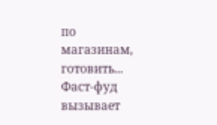по магазинам, готовить... Фаст-фуд вызывает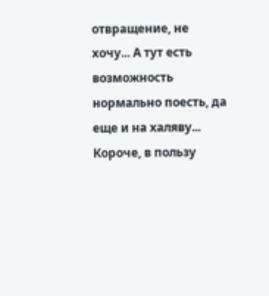отвращение, не хочу... А тут есть возможность нормально поесть, да еще и на халяву...
Короче, в пользу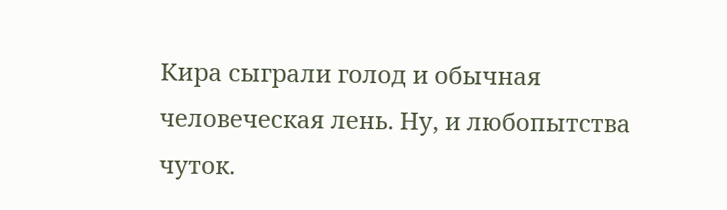Кира сыграли голод и обычная человеческая лень. Ну, и любопытства чуток.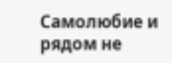Самолюбие и рядом не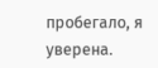пробегало, я уверена.